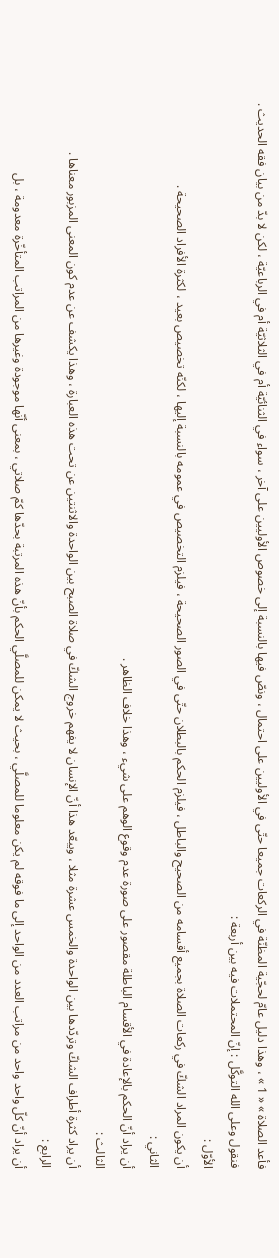فأعد الصلاة » « 1 » ، وهذا دليل عامّ لحجّية المظنّة في الركعات جميعا حتّى في الأوليين على احتمال ، ونصّ فيها بالنسبة إلى خصوص الأوليين على آخر ، سواء في الثنائيّة أم في الثلاثيّة أم في الرباعيّة ، لكن لا بدّ من بيان فقه الحديث .
فنقول وعلى الله التوكَّل : إنّ المحتملات فيه بين أربعة :
الأوّل :
أن يكون المراد الشكّ في ركعات الصلاة بجميع أقسامه من الصحيح والباطل ، فيلزم الحكم بالبطلان حتّى في الصور الصحيحة ، فيلزم التخصيص في عمومه بالنسبة إليها ، لكنّه تخصيص بعيد ، لكثرة الأفراد الصحيحة .
الثاني :
أن يراد أنّ الحكم بالإعادة في الأقسام الباطلة مقصور على صورة عدم وقوع الوهم على شيء ، وهذا خلاف الظاهر .
الثالث :
أن يراد كثرة أطراف الشكّ وتردّدها بين الواحدة والخمس عشرة مثلا ، ويبعّد هذا أنّ الإنسان لا يفهم خروج الشكّ في صلاة الصبح بين الواحدة والاثنتين عن تحت هذه العبارة ، وهذا يكشف عن عدم كون المعنى المزبور معناها .
الرابع :
أن يراد أنّ كلّ واحد واحد من مراتب العدد من الواحد إلى ما فوقه لم يكن معلوما للمصلَّي ، بحيث لا يمكن للمصلَّي الحكم بأنّ هذه المرتبة بحدّها كمّ صلاتي ، بمعنى أنّها موجودة وغيرها من المراتب المتأخّرة معدومة ، بل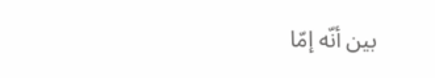بين أنّه إمّا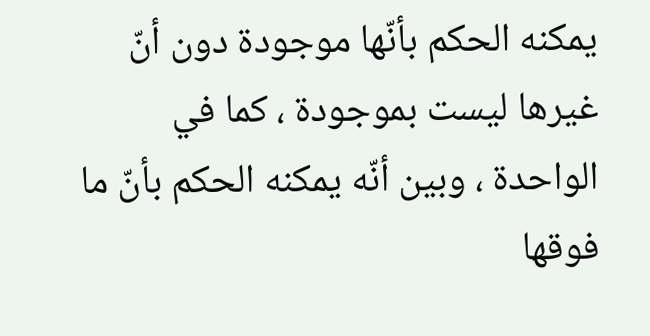يمكنه الحكم بأنّها موجودة دون أنّ غيرها ليست بموجودة ، كما في الواحدة ، وبين أنّه يمكنه الحكم بأنّ ما فوقها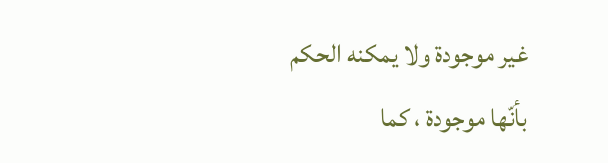غير موجودة ولا يمكنه الحكم بأنّها موجودة ، كما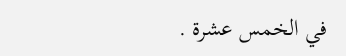في الخمس عشرة .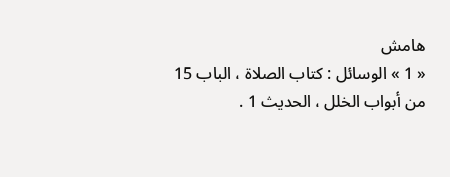هامش
« 1 » الوسائل : كتاب الصلاة ، الباب 15 من أبواب الخلل ، الحديث 1 .